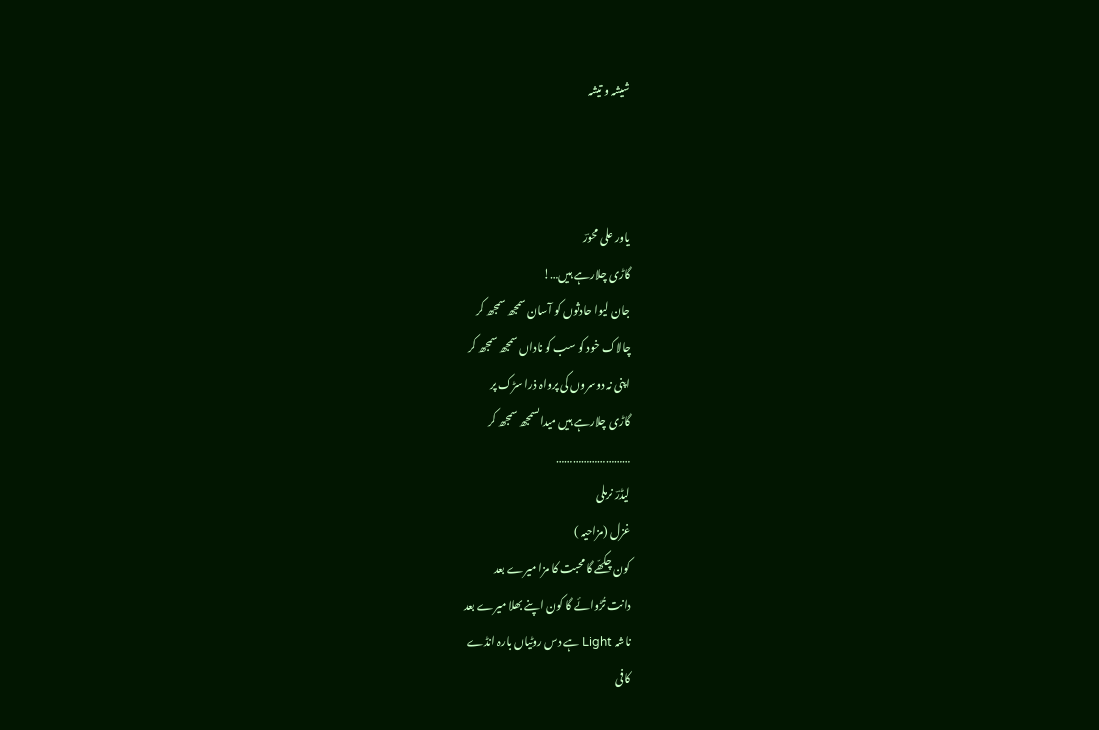شیشہ و تیشہ



یاور علی محورؔ
گاڑی چلارہے ہیں…!
جان لیوا حادثوں کو آسان سمجھ سمجھ کر
چالاک خود کو سب کو ناداں سمجھ سمجھ کر
اپنی نہ دوسروں کی پرواہ ذرا سڑک پر
گاڑی چلارہے ہیں میداںسمجھ سمجھ کر
………………………
لیڈرؔ نرملی
غزل (مزاحیہ )
کون چکھّے گا محبت کا مزا میرے بعد
دانت تُڑوائے گا کون اپنے بھلا میرے بعد
ناشہ Light ہے دس روٹیاں بارہ انڈے
کافی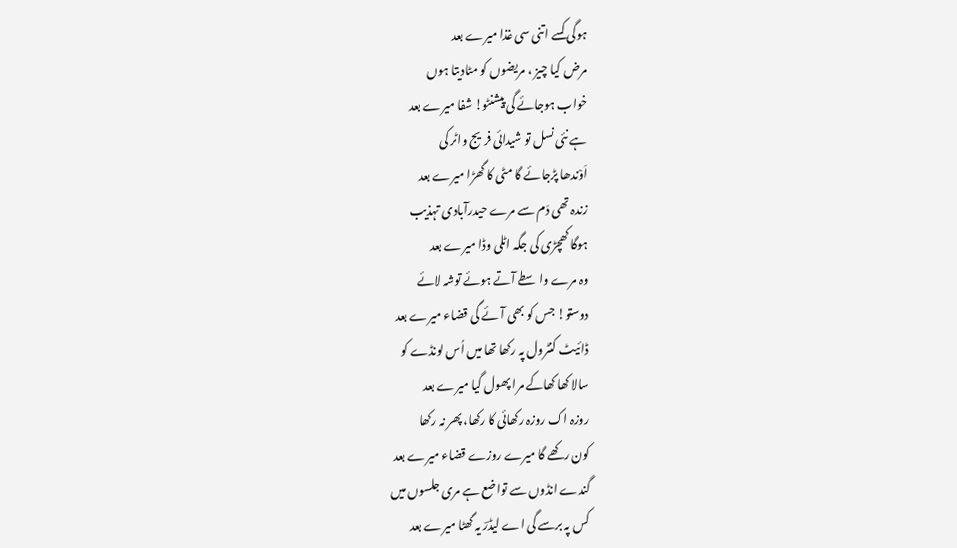ہوگی کسے اتنی سی غذا میرے بعد
مرض کیا چیز ، مریضوں کو مٹادیتا ہوں
خواب ہوجائے گی پیشنٹو! شفا میرے بعد
ہے نئی نسل تو شیدائی فریج واٹر کی
اَوْندھا پڑجائے گا مٹی کا گھڑا میرے بعد
زندہ تھی دَم سے مرے حیدرآبادی تہذیب
ہوگا کھچڑی کی جگہ اٹلی وڈا میرے بعد
وہ مرے واسطے آتے ہوئے توشہ لائے
دوستو! جس کو بھی آئے گی قضاء میرے بعد
ڈائیٹ کنٹرول پہ رکھا تھا میں اُس لونڈے کو
سالا کھا کھاکے مرا پھول گیا میرے بعد
روزہ اک روزہ رکھائی کا رکھا، پھر نہ رکھا
کون رکھے گا میرے روزے قضاء میرے بعد
گندے انڈوں سے تواضع ہے مری جلسوں میں
کس پہ برسے گی اے لیڈرؔ یہ گھٹا میرے بعد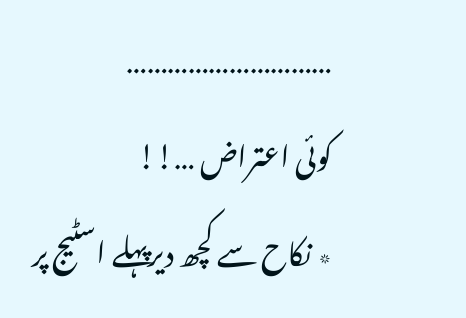…………………………
کوئی اعتراض …!!
٭ نکاح سے کچھ دیرپہلے اسٹیج پر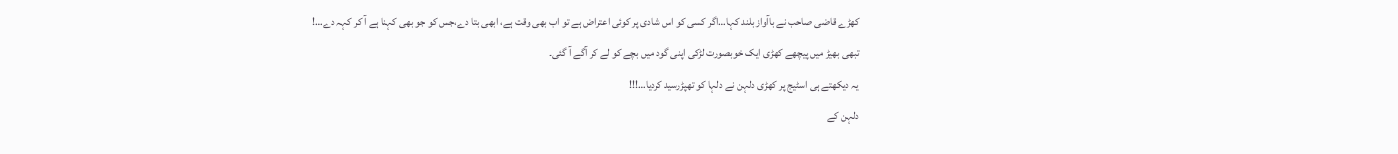کھڑے قاضی صاحب نے باآواز بلند کہا…اگر کسی کو اس شادی پر کوئی اعتراض ہے تو اب بھی وقت ہے، ابھی بتا دے،جس کو جو بھی کہنا ہے آ کر کہہ دے…!
تبھی بھیڑ میں پیچھے کھڑی ایک خوبصورت لڑکی اپنی گود میں بچے کو لے کر آگے آ گئی۔
یہ دیکھتے ہی اسٹیج پر کھڑی دلہن نے دلہا کو تھپڑرسید کردیا…!!!
دلہن کے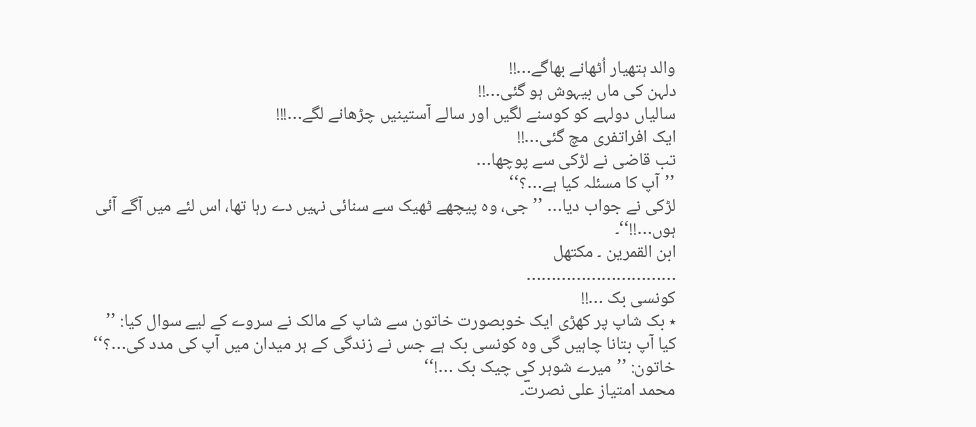والد ہتھیار اُٹھانے بھاگے…!!
دلہن کی ماں بیہوش ہو گئی…!!
سالیاں دولہے کو کوسنے لگیں اور سالے آستینیں چڑھانے لگے…!!!
ایک افراتفری مچ گئی…!!
تب قاضی نے لڑکی سے پوچھا…
’’آپ کا مسئلہ کیا ہے…؟‘‘
لڑکی نے جواب دیا… ’’جی، وہ پیچھے ٹھیک سے سنائی نہیں دے رہا تھا، اس لئے میں آگے آئی ہوں…!!‘‘۔
ابن القمرین ۔ مکتھل
…………………………
کونسی بک …!!
٭ بک شاپ پر کھڑی ایک خوبصورت خاتون سے شاپ کے مالک نے سروے کے لیے سوال کیا: ’’ کیا آپ بتانا چاہیں گی وہ کونسی بک ہے جس نے زندگی کے ہر میدان میں آپ کی مدد کی…؟‘‘
خاتون: ’’میرے شوہر کی چیک بک …!‘‘
محمد امتیاز علی نصرتؔ۔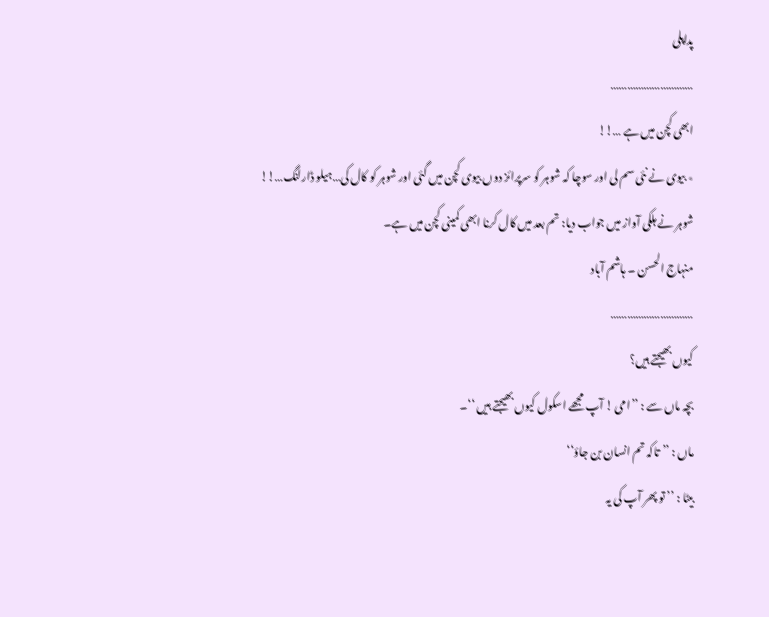پداپلی
…………………………
ابھی کچن میں ہے …!!
٭ بیوی نے نئی سم لی اور سوچا کہ شوہر کو سرپرائز دوں بیوی کچن میں گئی اور شوہر کو کال کی…ہیلو ڈارلنگ…!!
شوہر نے ہلکی آواز میں جواب دیا: تم بعد میں کال کرنا ابھی کمینی کچن میں ہے۔
منہاج الحسن ۔ ہاشم آباد
…………………………
کیوں بھیجتے ہیں؟
بچہ ماں سے : ’’امی ! آپ مجھے اسکول کیوں بھیجتے ہیں ‘‘۔
ماں : ’’تاکہ تم انسان بن جاؤ‘‘
بیٹا : ’’ تو پھر آپ کی یہ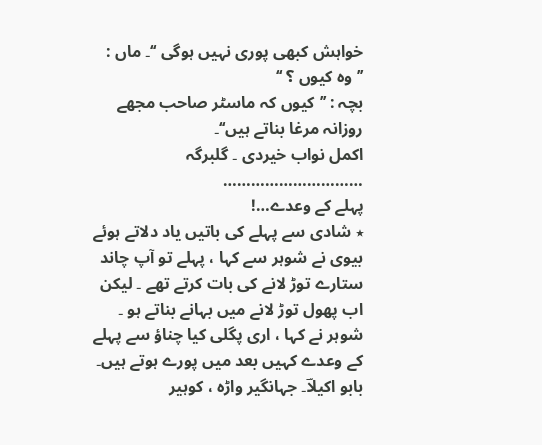خواہش کبھی پوری نہیں ہوگی ‘‘۔ ماں : ’’وہ کیوں ؟ ‘‘
بچہ : ’’کیوں کہ ماسٹر صاحب مجھے روزانہ مرغا بناتے ہیں‘‘۔
اکمل نواب خیردی ۔ گلبرگہ
…………………………
پہلے کے وعدے…!
٭ شادی سے پہلے کی باتیں یاد دلاتے ہوئے بیوی نے شوہر سے کہا ، پہلے تو آپ چاند ستارے توڑ لانے کی بات کرتے تھے ۔ لیکن اب پھول توڑ لانے میں بہانے بناتے ہو ۔
شوہر نے کہا ، اری پگلی کیا چناؤ سے پہلے کے وعدے کہیں بعد میں پورے ہوتے ہیں۔
بابو اکیلاؔ۔ جہانگیر واڑہ ، کوہیر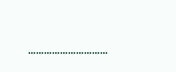…………………………